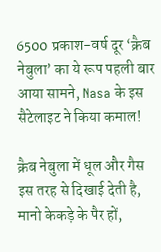6500 प्रकाश-वर्ष दूर ‘क्रैब नेबुला’ का ये रूप पहली बार आया सामने, Nasa के इस सैटेलाइट ने किया कमाल!

क्रैब नेबुला में धूल और गैस इस तरह से दिखाई देती है, मानो केकड़े के पैर हों,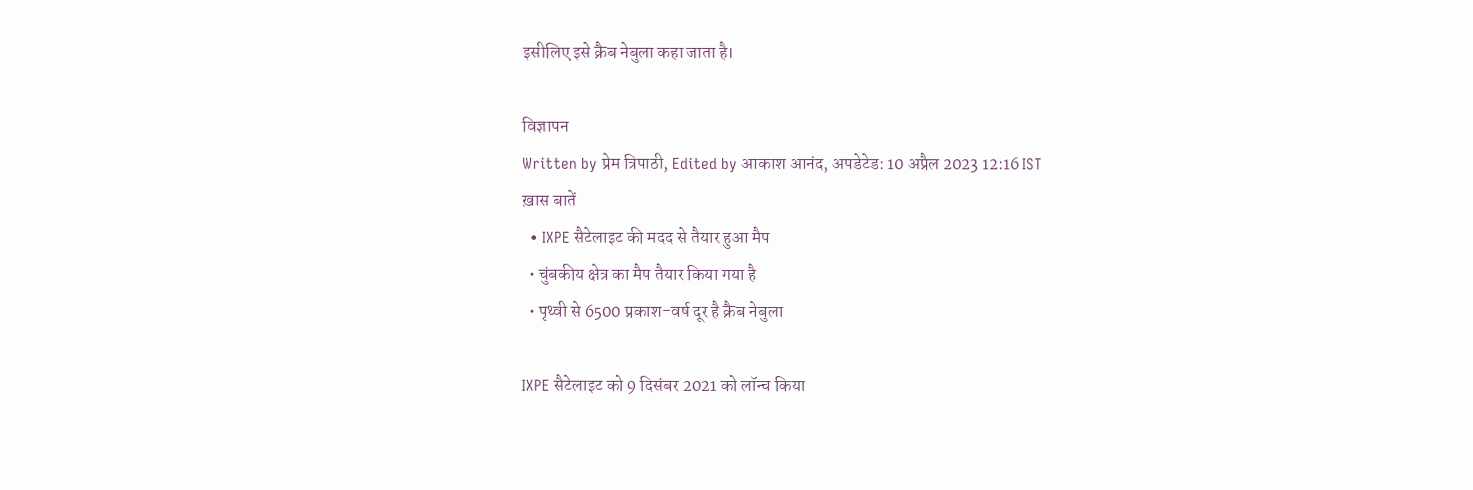इसीलिए इसे क्रैब नेबुला कहा जाता है।

विज्ञापन
Written by प्रेम त्रिपाठी, Edited by आकाश आनंद, अपडेटेड: 10 अप्रैल 2023 12:16 IST
ख़ास बातें
  • IXPE सैटेलाइट की मदद से तैयार हुआ मैप
  • चुंबकीय क्षेत्र का मैप तैयार किया गया है
  • पृथ्‍वी से 6500 प्रकाश-वर्ष दूर है क्रैब नेबुला

IXPE सैटेलाइट को 9 दिसंबर 2021 को लॉन्च किया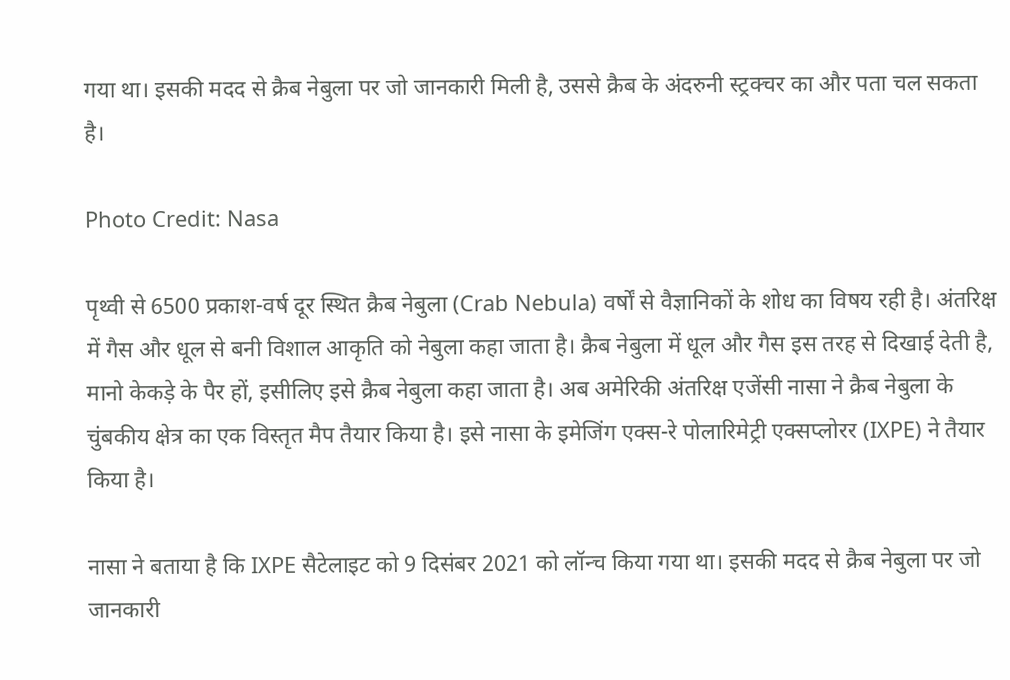गया था। इसकी मदद से क्रैब नेबुला पर जो जानकारी मिली है, उससे क्रैब के अंदरुनी स्‍ट्रक्‍चर का और पता चल सकता है।

Photo Credit: Nasa

पृथ्‍वी से 6500 प्रकाश-वर्ष दूर स्थित क्रैब नेबुला (Crab Nebula) वर्षों से वैज्ञानिकों के शोध का विषय रही है। अंतरिक्ष में गैस और धूल से बनी विशाल आकृति को नेबुला कहा जाता है। क्रैब नेबुला में धूल और गैस इस तरह से दिखाई देती है, मानो केकड़े के पैर हों, इसीलिए इसे क्रैब नेबुला कहा जाता है। अब अमेरिकी अंतरिक्ष एजेंसी नासा ने क्रैब नेबुला के चुंबकीय क्षेत्र का एक विस्तृत मैप तैयार किया है। इसे नासा के इमेजिंग एक्स-रे पोलारिमेट्री एक्सप्लोरर (IXPE) ने तैयार किया है।

नासा ने बताया है कि IXPE सैटेलाइट को 9 दिसंबर 2021 को लॉन्च किया गया था। इसकी मदद से क्रैब नेबुला पर जो जानकारी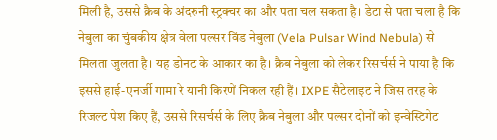मिली है, उससे क्रैब के अंदरुनी स्‍ट्रक्‍चर का और पता चल सकता है। डेटा से पता चला है कि नेबुला का चुंबकीय क्षेत्र वेला पल्सर विंड नेबुला (Vela Pulsar Wind Nebula) से मिलता जुलता है। यह डोनट के आकार का है। क्रैब नेबुला को लेकर रिसर्चर्स ने पाया है कि इससे हाई-एनर्जी गामा रे यानी किरणें निकल रही हैं। IXPE सैटेलाइट ने जिस तरह के रिजल्‍ट पेश किए हैं, उससे रिसर्चर्स के लिए क्रैब नेबुला और पल्सर दोनों को इन्‍वेस्टिगेट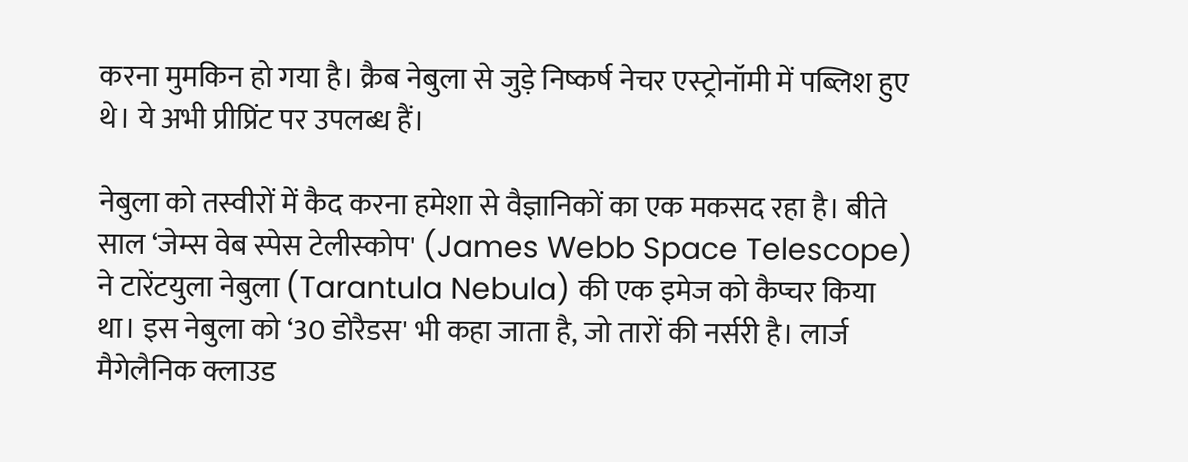करना मुमकिन हो गया है। क्रैब नेबुला से जुड़े निष्कर्ष नेचर एस्‍ट्रोनॉमी में पब्लिश हुए थे। ये अभी प्रीप्रिंट पर उपलब्ध हैं।

नेबुला को तस्‍वीरों में कैद करना हमेशा से वैज्ञानिकों का एक मकसद रहा है। बीते साल ‘जेम्‍स वेब स्‍पेस टेलीस्‍कोप' (James Webb Space Telescope) ने टारेंटयुला नेबुला (Tarantula Nebula) की एक इमेज को कैप्‍चर किया था। इस नेबुला को ‘30 डोरैडस' भी कहा जाता है, जो तारों की नर्सरी है। लार्ज मैगेलैनिक क्लाउड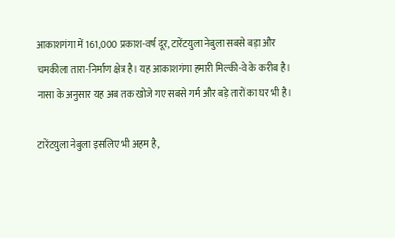आकाशगंगा में 161,000 प्रकाश-वर्ष दूर, टारेंटयुला नेबुला सबसे बड़ा और चमकीला तारा-निर्माण क्षेत्र है। यह आकाशगंगा हमारी मिल्‍की-वे के करीब है। नासा के अनुसार यह अब तक खोजे गए सबसे गर्म और बड़े तारों का घर भी है।

टारेंटयुला नेबुला इसलिए भी अहम है,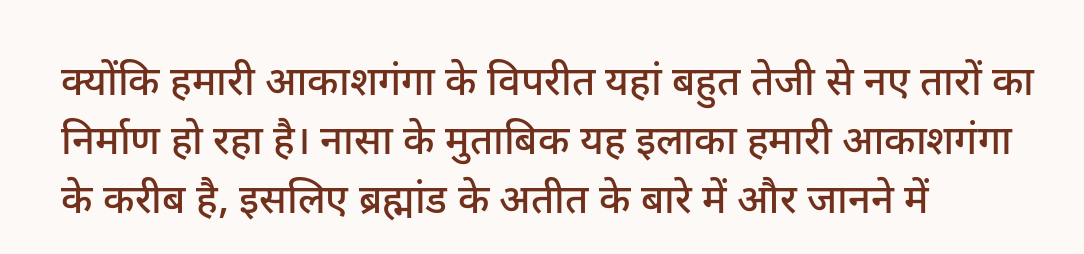क्‍योंकि हमारी आकाशगंगा के विपरीत यहां बहुत तेजी से नए तारों का निर्माण हो रहा है। नासा के मुताबिक यह इलाका हमारी आकाशगंगा के करीब है, इसलिए ब्रह्मांड के अतीत के बारे में और जानने में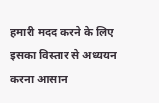हमारी मदद करने के लिए इसका विस्तार से अध्ययन करना आसान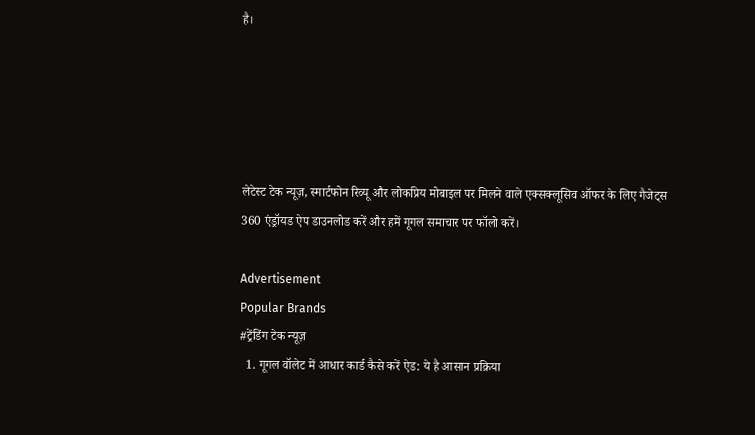है।





लेटेस्ट टेक न्यूज़, स्मार्टफोन रिव्यू और लोकप्रिय मोबाइल पर मिलने वाले एक्सक्लूसिव ऑफर के लिए गैजेट्स 360 एंड्रॉयड ऐप डाउनलोड करें और हमें गूगल समाचार पर फॉलो करें।

Advertisement
Popular Brands
#ट्रेंडिंग टेक न्यूज़
  1. गूगल वॉलेट में आधार कार्ड कैसे करें ऐड: ये है आसान प्रक्रिया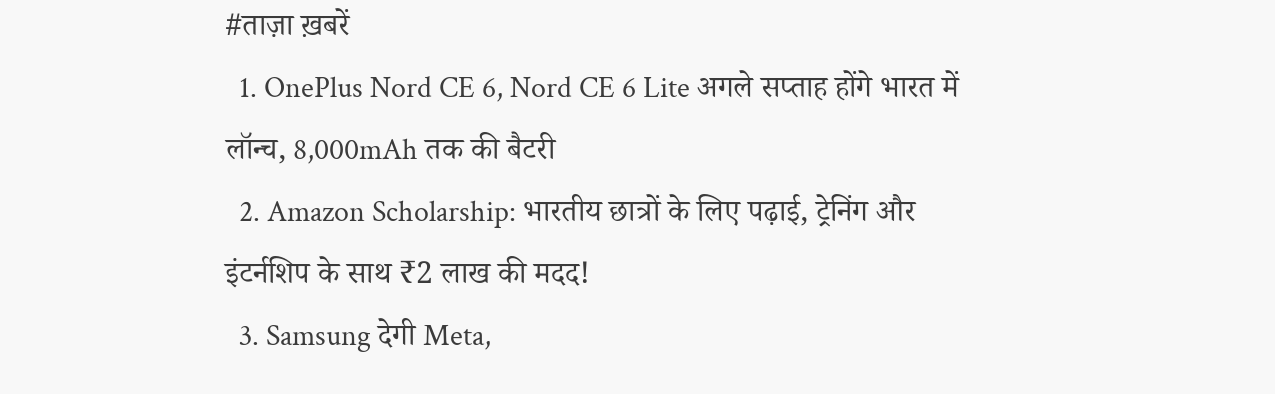#ताज़ा ख़बरें
  1. OnePlus Nord CE 6, Nord CE 6 Lite अगले सप्ताह होंगे भारत में लॉन्च, 8,000mAh तक की बैटरी
  2. Amazon Scholarship: भारतीय छात्रों के लिए पढ़ाई, ट्रेनिंग और इंटर्नशिप के साथ ₹2 लाख की मदद!
  3. Samsung देगी Meta,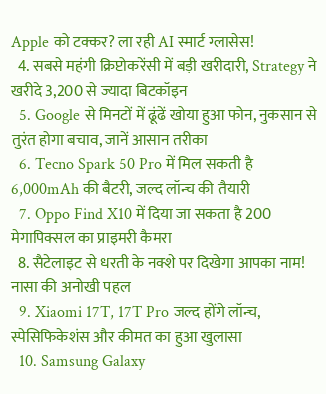Apple को टक्कर? ला रही AI स्मार्ट ग्लासेस!
  4. सबसे महंगी क्रिप्टोकरेंसी में बड़ी खरीदारी, Strategy ने खरीदे 3,200 से ज्यादा बिटकॉइन
  5. Google से मिनटों में ढूंढें खोया हुआ फोन, नुकसान से तुरंत होगा बचाव, जानें आसान तरीका
  6. Tecno Spark 50 Pro में मिल सकती है 6,000mAh की बैटरी, जल्द लॉन्च की तैयारी
  7. Oppo Find X10 में दिया जा सकता है 200 मेगापिक्सल का प्राइमरी कैमरा
  8. सैटेलाइट से धरती के नक्शे पर दिखेगा आपका नाम! नासा की अनोखी पहल
  9. Xiaomi 17T, 17T Pro जल्द होंगे लॉन्च, स्पेसिफिकेशंस और कीमत का हुआ खुलासा
  10. Samsung Galaxy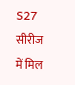S27 सीरीज में मिल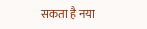सकता है नया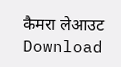कैमरा लेआउट
Download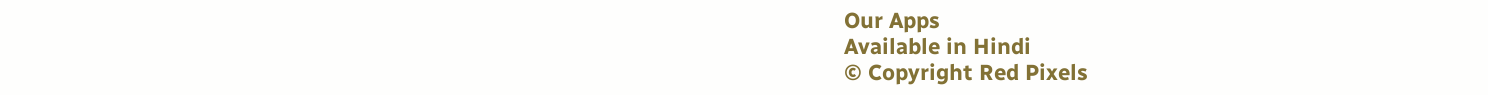Our Apps
Available in Hindi
© Copyright Red Pixels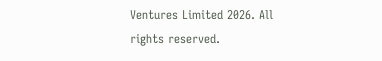Ventures Limited 2026. All rights reserved.